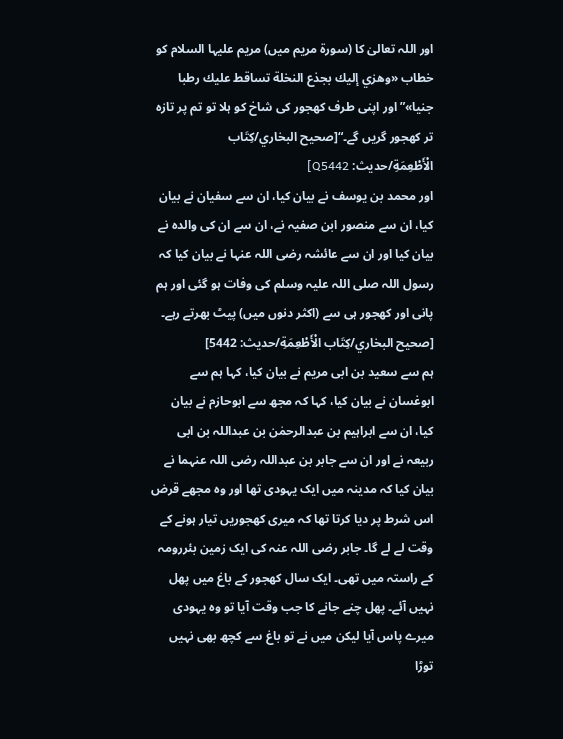اور اللہ تعالیٰ کا (سورۃ مریم میں) مریم علیہا السلام کو خطاب «وهزي إليك بجذع النخلة تساقط عليك رطبا جنيا»”اور اپنی طرف کھجور کی شاخ کو ہلا تو تم پر تازہ تر کھجور گریں گے۔“[صحيح البخاري/كِتَاب الْأَطْعِمَةِ/حدیث: Q5442]
اور محمد بن یوسف نے بیان کیا، ان سے سفیان نے بیان کیا، ان سے منصور ابن صفیہ نے، ان سے ان کی والدہ نے بیان کیا اور ان سے عائشہ رضی اللہ عنہا نے بیان کیا کہ رسول اللہ صلی اللہ علیہ وسلم کی وفات ہو گئی اور ہم پانی اور کھجور ہی سے (اکثر دنوں میں) پیٹ بھرتے رہے۔ [صحيح البخاري/كِتَاب الْأَطْعِمَةِ/حدیث: 5442]
ہم سے سعید بن ابی مریم نے بیان کیا، کہا ہم سے ابوغسان نے بیان کیا، کہا کہ مجھ سے ابوحازم نے بیان کیا، ان سے ابراہیم بن عبدالرحمٰن بن عبداللہ بن ابی ربیعہ نے اور ان سے جابر بن عبداللہ رضی اللہ عنہما نے بیان کیا کہ مدینہ میں ایک یہودی تھا اور وہ مجھے قرض اس شرط پر دیا کرتا تھا کہ میری کھجوریں تیار ہونے کے وقت لے لے گا۔ جابر رضی اللہ عنہ کی ایک زمین بئررومہ کے راستہ میں تھی۔ ایک سال کھجور کے باغ میں پھل نہیں آئے۔ پھل چنے جانے کا جب وقت آیا تو وہ یہودی میرے پاس آیا لیکن میں نے تو باغ سے کچھ بھی نہیں توڑا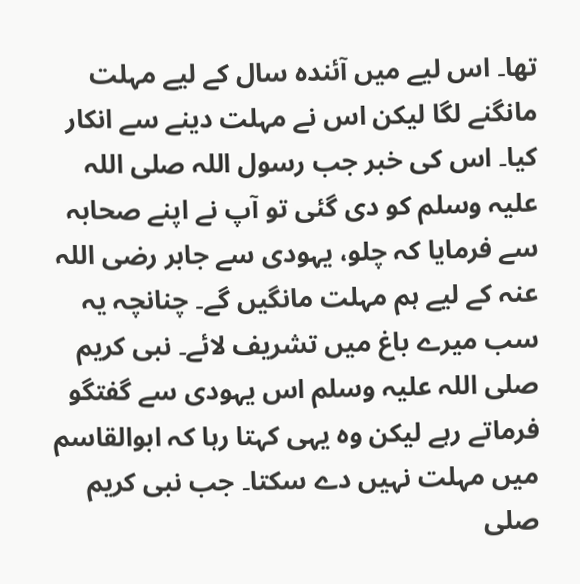تھا۔ اس لیے میں آئندہ سال کے لیے مہلت مانگنے لگا لیکن اس نے مہلت دینے سے انکار کیا۔ اس کی خبر جب رسول اللہ صلی اللہ علیہ وسلم کو دی گئی تو آپ نے اپنے صحابہ سے فرمایا کہ چلو، یہودی سے جابر رضی اللہ عنہ کے لیے ہم مہلت مانگیں گے۔ چنانچہ یہ سب میرے باغ میں تشریف لائے۔ نبی کریم صلی اللہ علیہ وسلم اس یہودی سے گفتگو فرماتے رہے لیکن وہ یہی کہتا رہا کہ ابوالقاسم میں مہلت نہیں دے سکتا۔ جب نبی کریم صلی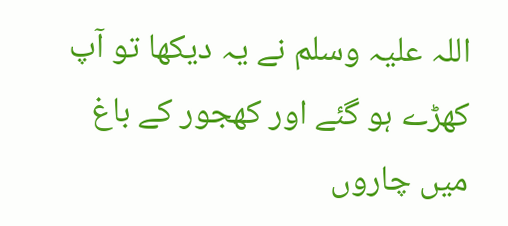اللہ علیہ وسلم نے یہ دیکھا تو آپ کھڑے ہو گئے اور کھجور کے باغ میں چاروں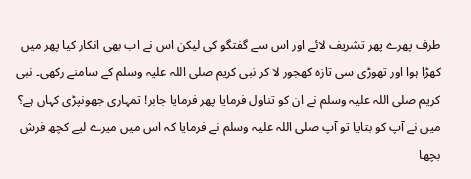طرف پھرے پھر تشریف لائے اور اس سے گفتگو کی لیکن اس نے اب بھی انکار کیا پھر میں کھڑا ہوا اور تھوڑی سی تازہ کھجور لا کر نبی کریم صلی اللہ علیہ وسلم کے سامنے رکھی۔ نبی کریم صلی اللہ علیہ وسلم نے ان کو تناول فرمایا پھر فرمایا جابر! تمہاری جھونپڑی کہاں ہے؟ میں نے آپ کو بتایا تو آپ صلی اللہ علیہ وسلم نے فرمایا کہ اس میں میرے لیے کچھ فرش بچھا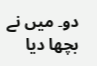دو۔ میں نے بچھا دیا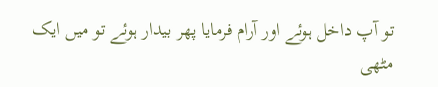تو آپ داخل ہوئے اور آرام فرمایا پھر بیدار ہوئے تو میں ایک مٹھی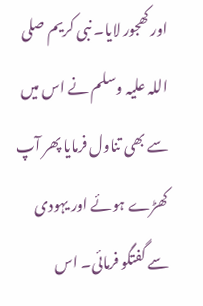اور کھجور لایا۔ نبی کریم صلی اللہ علیہ وسلم نے اس میں سے بھی تناول فرمایا پھر آپ کھڑے ہوئے اور یہودی سے گفتگو فرمائی۔ اس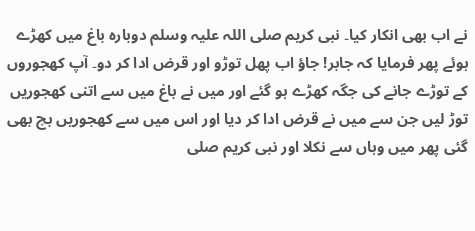نے اب بھی انکار کیا۔ نبی کریم صلی اللہ علیہ وسلم دوبارہ باغ میں کھڑے ہوئے پھر فرمایا کہ جابر! جاؤ اب پھل توڑو اور قرض ادا کر دو۔ آپ کھجوروں کے توڑے جانے کی جگہ کھڑے ہو گئے اور میں نے باغ میں سے اتنی کھجوریں توڑ لیں جن سے میں نے قرض ادا کر دیا اور اس میں سے کھجوریں بچ بھی گئی پھر میں وہاں سے نکلا اور نبی کریم صلی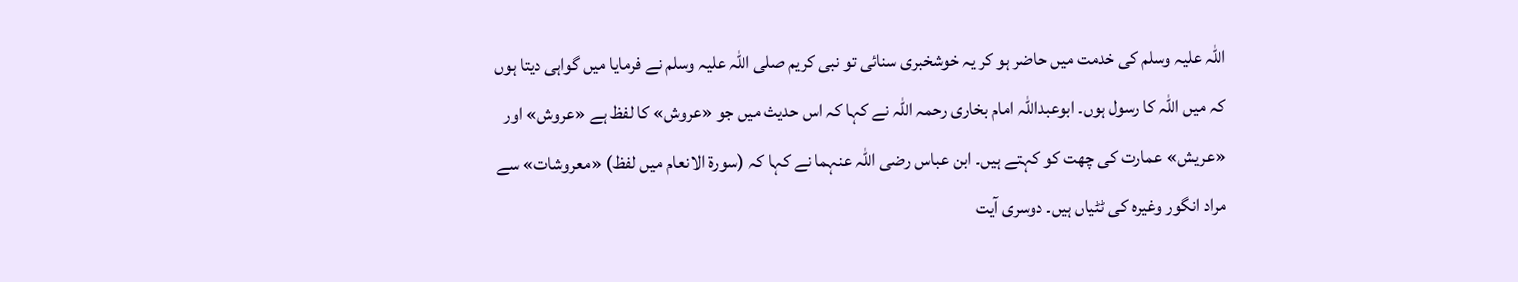اللہ علیہ وسلم کی خدمت میں حاضر ہو کر یہ خوشخبری سنائی تو نبی کریم صلی اللہ علیہ وسلم نے فرمایا میں گواہی دیتا ہوں کہ میں اللہ کا رسول ہوں۔ ابوعبداللہ امام بخاری رحمہ اللہ نے کہا کہ اس حدیث میں جو «عروش» کا لفظ ہے «عروش» اور «عريش» عمارت کی چھت کو کہتے ہیں۔ ابن عباس رضی اللہ عنہما نے کہا کہ (سورۃ الانعام میں لفظ) «معروشات» سے مراد انگور وغیرہ کی ٹٹیاں ہیں۔ دوسری آیت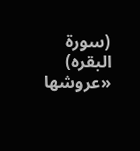(سورۃ البقرہ) «عروشها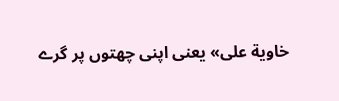خاویة علی» یعنی اپنی چھتوں پر گرے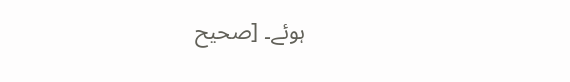ہوئے۔ [صحيح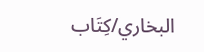البخاري/كِتَاب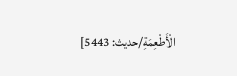الْأَطْعِمَةِ/حدیث: 5443]